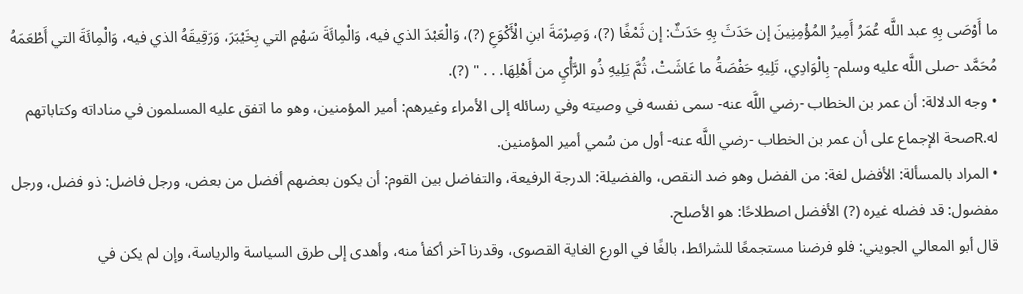ما أَوْصَى بِهِ عبد اللَّه عُمَرُ أَمِيرُ المُؤْمِنِينَ إن حَدَثَ بِهِ حَدَثٌ: إن ثَمْغًا (?)، وَصِرْمَةَ ابنِ الْأَكْوَعِ (?)، وَالْعَبْدَ الذي فيه، وَالْمِائَةَ سَهْمٍ التي بِخَيْبَرَ، وَرَقِيقَهُ الذي فيه، وَالْمِائَةَ التي أَطْعَمَهُ مُحَمَّد -صلى اللَّه عليه وسلم- بِالْوَادِي، تَلِيهِ حَفْصَةُ ما عَاشَتْ، ثُمَّ يَلِيهِ ذُو الرَّأْيِ من أَهْلِهَا. . . " (?).
• وجه الدلالة: أن عمر بن الخطاب -رضي اللَّه عنه- سمى نفسه في وصيته وفي رسائله إلى الأمراء وغيرهم: أمير المؤمنين، وهو ما اتفق عليه المسلمون في مناداته وكتاباتهم له.Rصحة الإجماع على أن عمر بن الخطاب -رضي اللَّه عنه- أول من سُمي أمير المؤمنين.
• المراد بالمسألة: الأفضل لغة: من الفضل وهو ضد النقص، والفضيلة: الدرجة الرفيعة، والتفاضل بين القوم: أن يكون بعضهم أفضل من بعض، ورجل فاضل: ذو فضل، ورجل مفضول: قد فضله غيره (?) الأفضل اصطلاحًا: هو الأصلح.
قال أبو المعالي الجويني: فلو فرضنا مستجمعًا للشرائط، بالغًا في الورع الغاية القصوى، وقدرنا آخر أكفأ منه، وأهدى إلى طرق السياسة والرياسة، وإن لم يكن في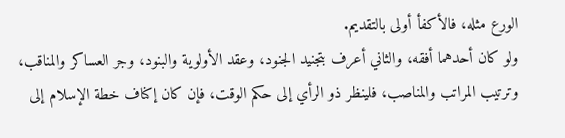الورع مثله، فالأكفأ أولى بالتقديم.
ولو كان أحدهما أفقه، والثاني أعرف بتجنيد الجنود، وعقد الأولوية والبنود، وجر العساكر والمناقب، وترتيب المراتب والمناصب، فلينظر ذو الرأي إلى حكم الوقت، فإن كان إكناف خطة الإسلام إلى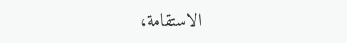الاستقامة،